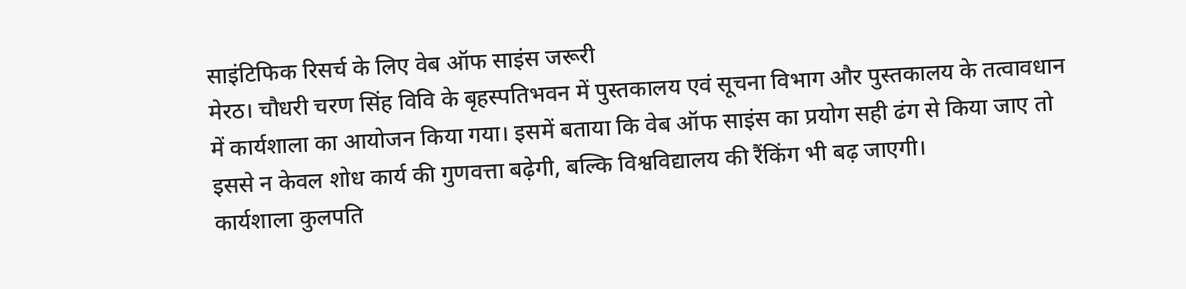साइंटिफिक रिसर्च के लिए वेब ऑफ साइंस जरूरी
मेरठ। चौधरी चरण सिंह विवि के बृहस्पतिभवन में पुस्तकालय एवं सूचना विभाग और पुस्तकालय के तत्वावधान में कार्यशाला का आयोजन किया गया। इसमें बताया कि वेब ऑफ साइंस का प्रयोग सही ढंग से किया जाए तो इससे न केवल शोध कार्य की गुणवत्ता बढ़ेगी, बल्कि विश्वविद्यालय की रैंकिंग भी बढ़ जाएगी।
कार्यशाला कुलपति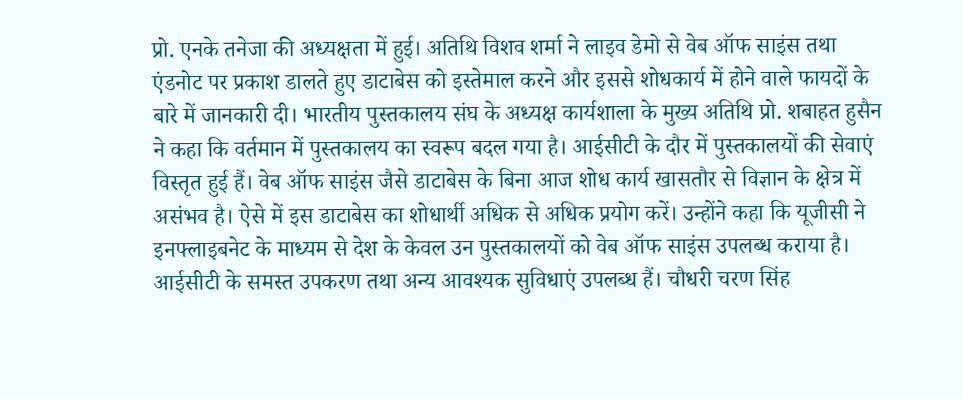प्रो. एनके तनेजा की अध्यक्षता में हुई। अतिथि विशव शर्मा ने लाइव डेमो से वेब ऑफ साइंस तथा एंडनोट पर प्रकाश डालते हुए डाटाबेस को इस्तेमाल करने और इससे शोधकार्य में होने वाले फायदों के बारे में जानकारी दी। भारतीय पुस्तकालय संघ के अध्यक्ष कार्यशाला के मुख्य अतिथि प्रो. शबाहत हुसैन ने कहा कि वर्तमान में पुस्तकालय का स्वरूप बदल गया है। आईसीटी के दौर में पुस्तकालयों की सेवाएं विस्तृत हुई हैं। वेब ऑफ साइंस जैसे डाटाबेस के बिना आज शोध कार्य खासतौर से विज्ञान के क्षेत्र में असंभव है। ऐसे में इस डाटाबेस का शोधार्थी अधिक से अधिक प्रयोग करें। उन्होंने कहा कि यूजीसी ने इनफ्लाइबनेट के माध्यम से देश के केवल उन पुस्तकालयों को वेब ऑफ साइंस उपलब्ध कराया है। आईसीटी के समस्त उपकरण तथा अन्य आवश्यक सुविधाएं उपलब्ध हैं। चौधरी चरण सिंह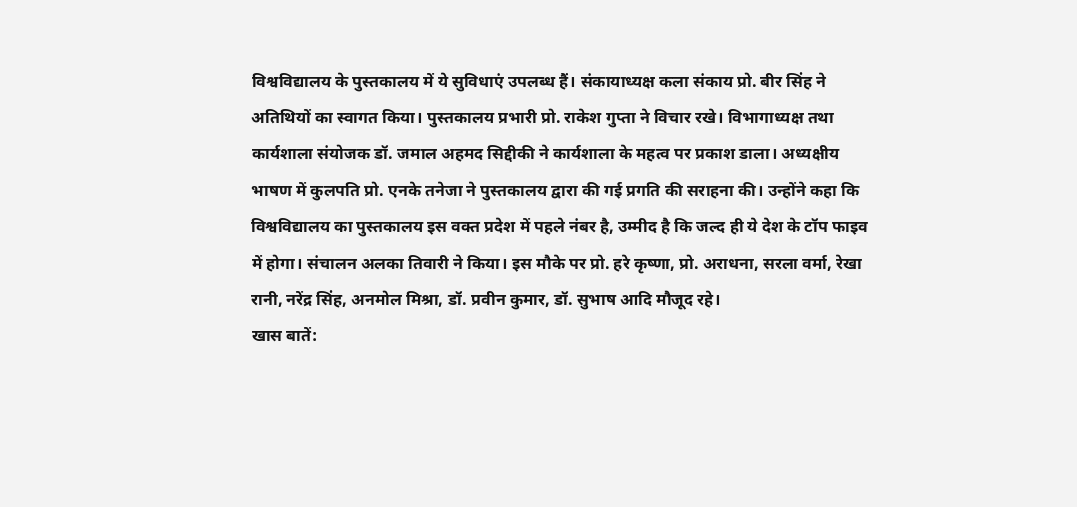विश्वविद्यालय के पुस्तकालय में ये सुविधाएं उपलब्ध हैं। संकायाध्यक्ष कला संकाय प्रो. बीर सिंह ने अतिथियों का स्वागत किया। पुस्तकालय प्रभारी प्रो. राकेश गुप्ता ने विचार रखे। विभागाध्यक्ष तथा कार्यशाला संयोजक डॉ. जमाल अहमद सिद्दीकी ने कार्यशाला के महत्व पर प्रकाश डाला। अध्यक्षीय भाषण में कुलपति प्रो. एनके तनेजा ने पुस्तकालय द्वारा की गई प्रगति की सराहना की। उन्होंने कहा कि विश्वविद्यालय का पुस्तकालय इस वक्त प्रदेश में पहले नंबर है, उम्मीद है कि जल्द ही ये देश के टॉप फाइव में होगा। संचालन अलका तिवारी ने किया। इस मौके पर प्रो. हरे कृष्णा, प्रो. अराधना, सरला वर्मा, रेखा रानी, नरेंद्र सिंह, अनमोल मिश्रा, डॉ. प्रवीन कुमार, डॉ. सुभाष आदि मौजूद रहे।
खास बातें: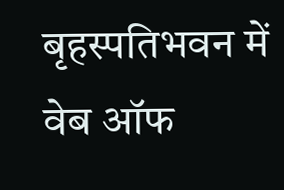बृहस्पतिभवन में वेब ऑफ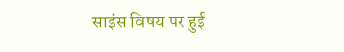साइंस विषय पर हुई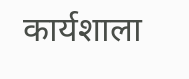कार्यशाला